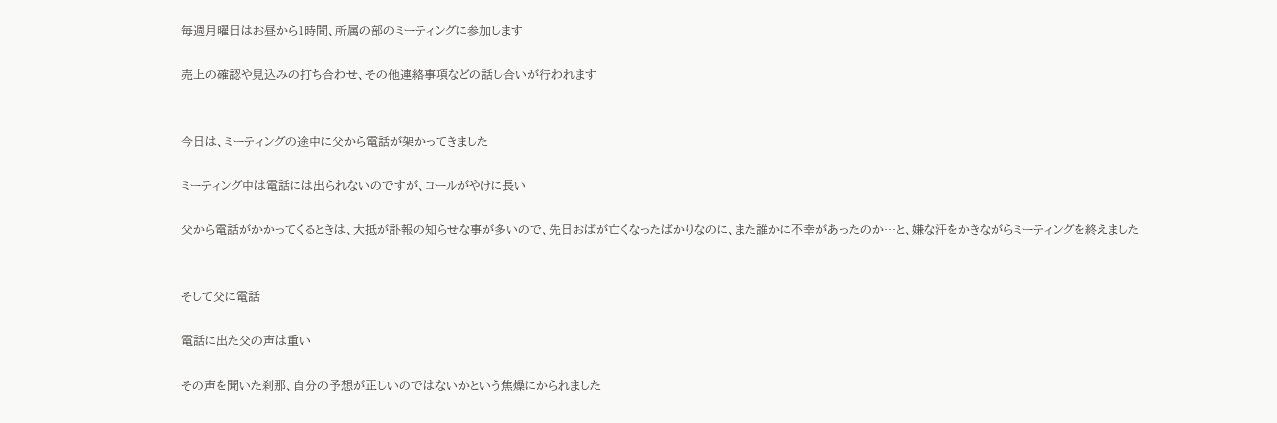毎週月曜日はお昼から1時間、所属の部のミーティングに参加します

売上の確認や見込みの打ち合わせ、その他連絡事項などの話し合いが行われます


今日は、ミーティングの途中に父から電話が架かってきました

ミーティング中は電話には出られないのですが、コールがやけに長い

父から電話がかかってくるときは、大抵が訃報の知らせな事が多いので、先日おばが亡くなったばかりなのに、また誰かに不幸があったのか…と、嫌な汗をかきながらミーティングを終えました


そして父に電話

電話に出た父の声は重い

その声を聞いた刹那、自分の予想が正しいのではないかという焦燥にかられました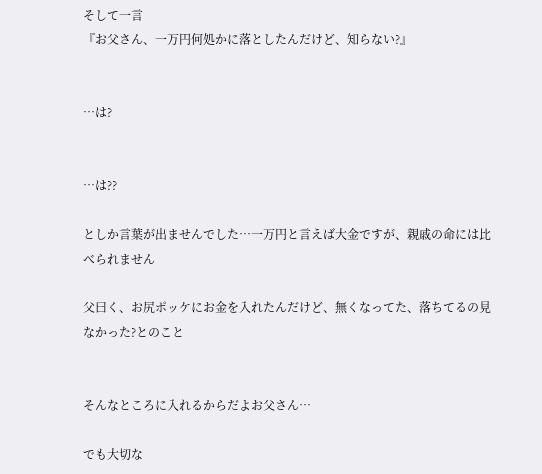そして一言
『お父さん、一万円何処かに落としたんだけど、知らない?』


…は?


…は??

としか言葉が出ませんでした…一万円と言えば大金ですが、親戚の命には比べられません

父曰く、お尻ポッケにお金を入れたんだけど、無くなってた、落ちてるの見なかった?とのこと


そんなところに入れるからだよお父さん…

でも大切な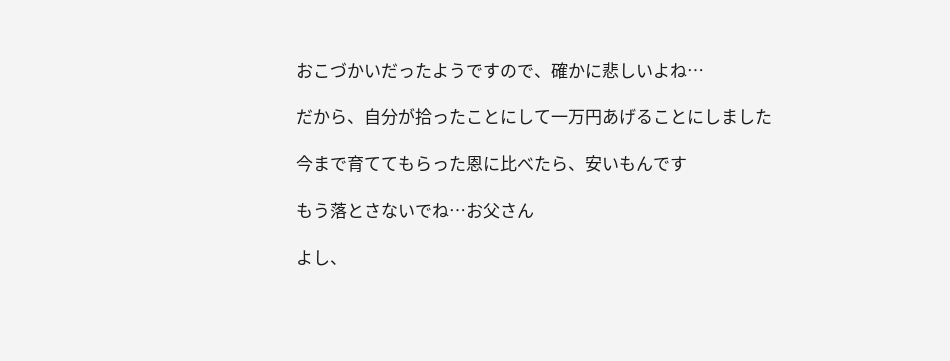おこづかいだったようですので、確かに悲しいよね…

だから、自分が拾ったことにして一万円あげることにしました

今まで育ててもらった恩に比べたら、安いもんです

もう落とさないでね…お父さん

よし、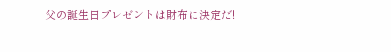父の誕生日プレゼントは財布に決定だ!